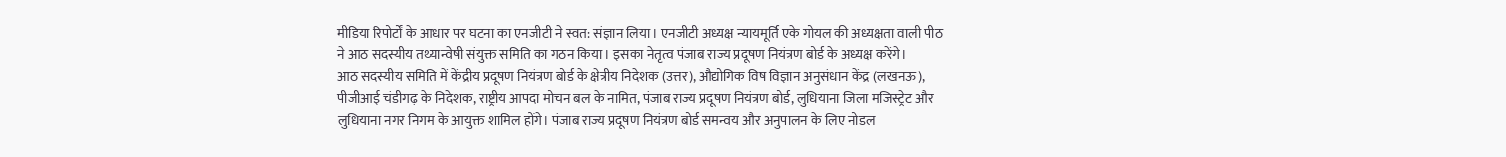मीडिया रिपोर्टों के आधार पर घटना का एनजीटी ने स्वत: संज्ञान लिया। एनजीटी अध्यक्ष न्यायमूर्ति एके गोयल की अध्यक्षता वाली पीठ ने आठ सदस्यीय तथ्यान्वेषी संयुक्त समिति का गठन किया। इसका नेतृत्व पंजाब राज्य प्रदूषण नियंत्रण बोर्ड के अध्यक्ष करेंगे।
आठ सदस्यीय समिति में केंद्रीय प्रदूषण नियंत्रण बोर्ड के क्षेत्रीय निदेशक (उत्तर), औद्योगिक विष विज्ञान अनुसंधान केंद्र (लखनऊ), पीजीआई चंडीगढ़ के निदेशक, राष्ट्रीय आपदा मोचन बल के नामित, पंजाब राज्य प्रदूषण नियंत्रण बोर्ड, लुधियाना जिला मजिस्ट्रेट और लुधियाना नगर निगम के आयुक्त शामिल होंगे। पंजाब राज्य प्रदूषण नियंत्रण बोर्ड समन्वय और अनुपालन के लिए नोडल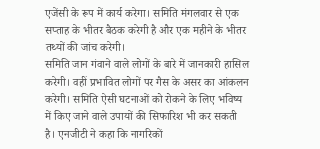एजेंसी के रूप में कार्य करेगा। समिति मंगलवार से एक सप्ताह के भीतर बैठक करेगी है और एक महीने के भीतर तथ्यों की जांच करेगी।
समिति जान गंवाने वाले लोगों के बारे में जानकारी हासिल करेगी। वहीं प्रभावित लोगों पर गैस के असर का आंकलन करेगी। समिति ऐसी घटनाओं को रोकने के लिए भविष्य में किए जाने वाले उपायों की सिफारिश भी कर सकती है। एनजीटी ने कहा कि नागरिकों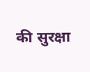की सुरक्षा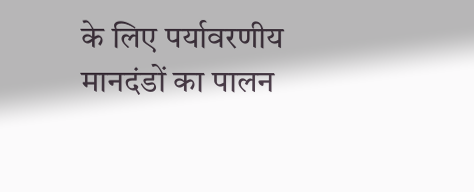के लिए पर्यावरणीय मानदंडों का पालन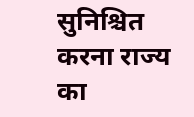सुनिश्चित करना राज्य का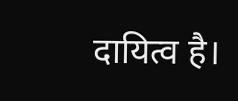दायित्व है।